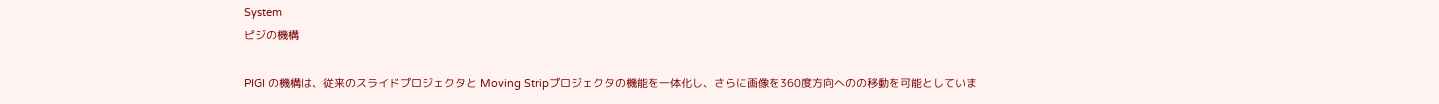System
ピジの機構

PIGI の機構は、従来のスライドプロジェクタと Moving Stripプロジェクタの機能を一体化し、さらに画像を360度方向へのの移動を可能としていま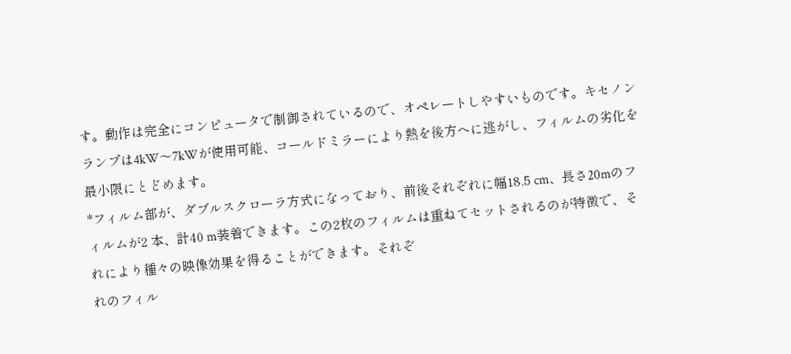す。動作は完全にコンピュータで制御されているので、オペレートしやすいものです。キセノンランプは4kW〜7kWが使用可能、コールドミラーにより熱を後方へに逃がし、フィルムの劣化を最小限にとどめます。
*フィルム部が、ダブルスクローラ方式になっており、前後それぞれに幅18.5 cm、長さ20mのフィルムが2 本、計40 m装着できます。この2枚のフィルムは重ねてセットされるのが特徴で、それにより種々の映像効果を得ることができます。それぞ
れのフィル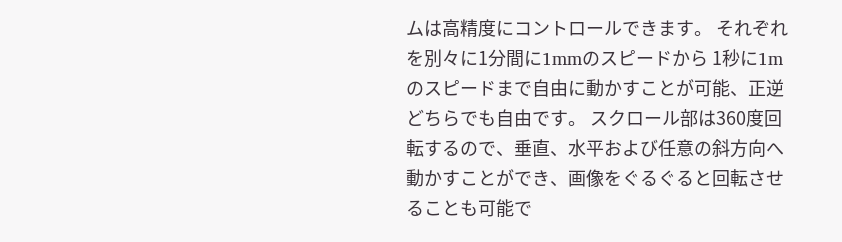ムは高精度にコントロールできます。 それぞれを別々に1分間に1mmのスピードから 1秒に1mのスピードまで自由に動かすことが可能、正逆どちらでも自由です。 スクロール部は360度回転するので、垂直、水平および任意の斜方向へ動かすことができ、画像をぐるぐると回転させることも可能で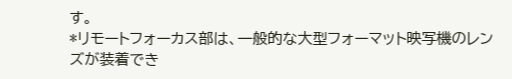す。
*リモートフォーカス部は、一般的な大型フォーマット映写機のレンズが装着でき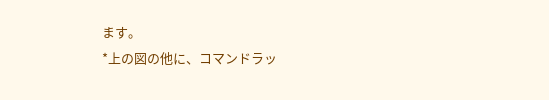ます。
*上の図の他に、コマンドラッ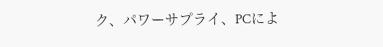ク、パワーサプライ、PCによ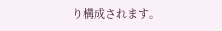り構成されます。